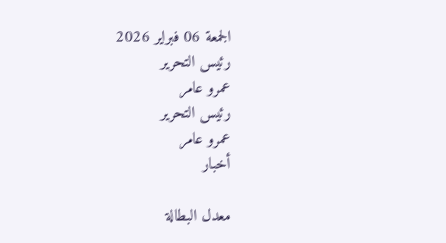الجمعة 06 فبراير 2026
رئيس التحرير
عمرو عامر
رئيس التحرير
عمرو عامر
أخبار

معدل البطالة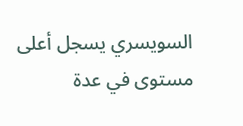السويسري يسجل أعلى مستوى في عدة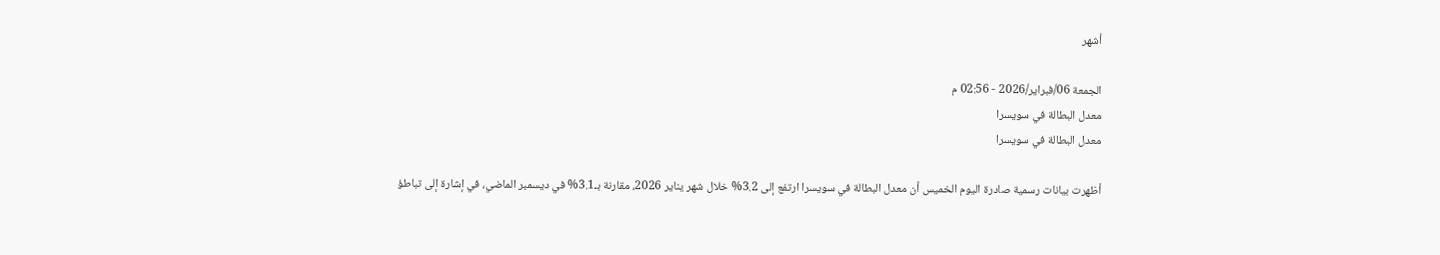أشهر

الجمعة 06/فبراير/2026 - 02:56 م
معدل البطالة في سويسرا
معدل البطالة في سويسرا

أظهرت بيانات رسمية صادرة اليوم الخميس أن معدل البطالة في سويسرا ارتفع إلى 3.2% خلال شهر يناير 2026، مقارنة بـ3.1% في ديسمبر الماضي، في إشارة إلى تباطؤ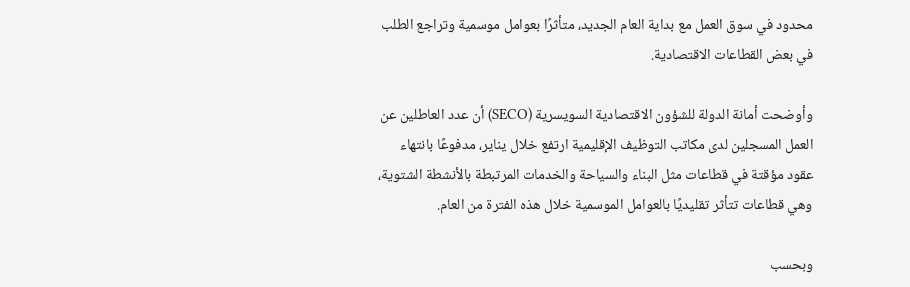محدود في سوق العمل مع بداية العام الجديد، متأثرًا بعوامل موسمية وتراجع الطلب في بعض القطاعات الاقتصادية.

وأوضحت أمانة الدولة للشؤون الاقتصادية السويسرية (SECO) أن عدد العاطلين عن العمل المسجلين لدى مكاتب التوظيف الإقليمية ارتفع خلال يناير، مدفوعًا بانتهاء عقود مؤقتة في قطاعات مثل البناء والسياحة والخدمات المرتبطة بالأنشطة الشتوية، وهي قطاعات تتأثر تقليديًا بالعوامل الموسمية خلال هذه الفترة من العام.

وبحسب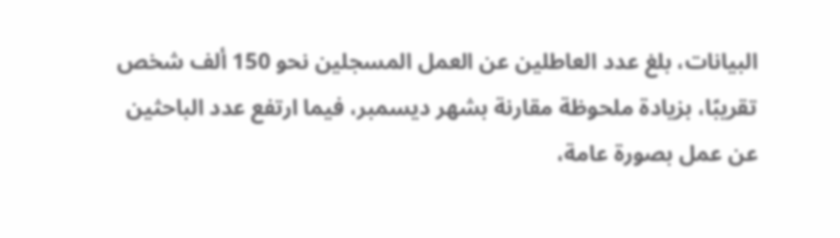البيانات، بلغ عدد العاطلين عن العمل المسجلين نحو 150 ألف شخص تقريبًا، بزيادة ملحوظة مقارنة بشهر ديسمبر، فيما ارتفع عدد الباحثين عن عمل بصورة عامة،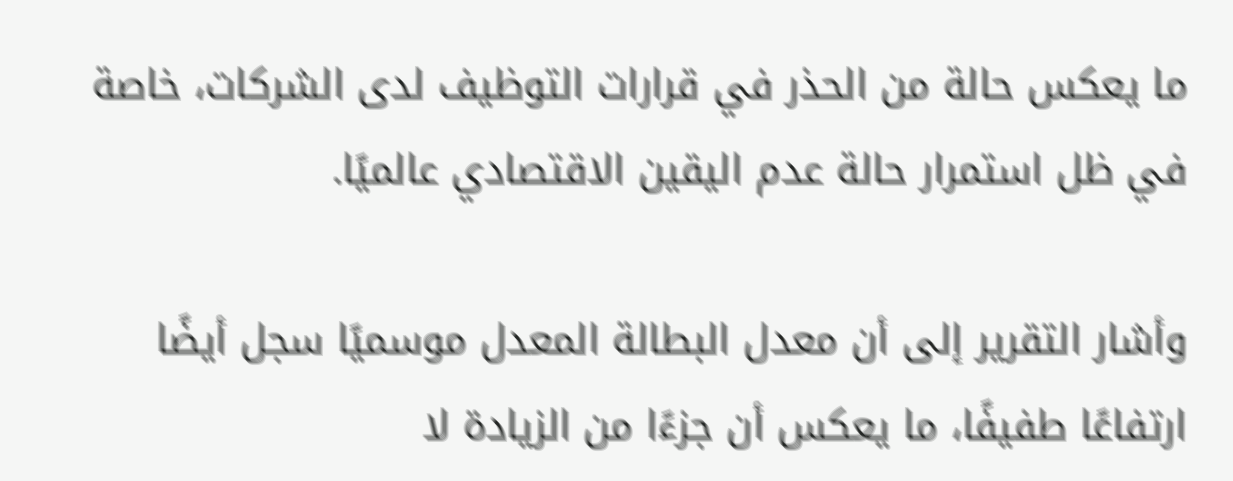ما يعكس حالة من الحذر في قرارات التوظيف لدى الشركات، خاصة في ظل استمرار حالة عدم اليقين الاقتصادي عالميًا.

وأشار التقرير إلى أن معدل البطالة المعدل موسميًا سجل أيضًا ارتفاعًا طفيفًا، ما يعكس أن جزءًا من الزيادة لا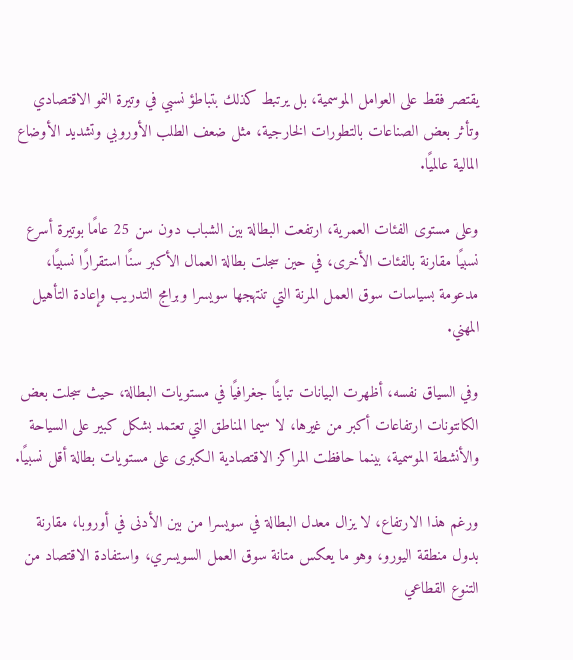يقتصر فقط على العوامل الموسمية، بل يرتبط كذلك بتباطؤ نسبي في وتيرة النمو الاقتصادي وتأثر بعض الصناعات بالتطورات الخارجية، مثل ضعف الطلب الأوروبي وتشديد الأوضاع المالية عالميًا.

وعلى مستوى الفئات العمرية، ارتفعت البطالة بين الشباب دون سن 25 عامًا بوتيرة أسرع نسبيًا مقارنة بالفئات الأخرى، في حين سجلت بطالة العمال الأكبر سنًا استقرارًا نسبيًا، مدعومة بسياسات سوق العمل المرنة التي تنتهجها سويسرا وبرامج التدريب وإعادة التأهيل المهني.

وفي السياق نفسه، أظهرت البيانات تباينًا جغرافيًا في مستويات البطالة، حيث سجلت بعض الكانتونات ارتفاعات أكبر من غيرها، لا سيما المناطق التي تعتمد بشكل كبير على السياحة والأنشطة الموسمية، بينما حافظت المراكز الاقتصادية الكبرى على مستويات بطالة أقل نسبيًا.

ورغم هذا الارتفاع، لا يزال معدل البطالة في سويسرا من بين الأدنى في أوروبا، مقارنة بدول منطقة اليورو، وهو ما يعكس متانة سوق العمل السويسري، واستفادة الاقتصاد من التنوع القطاعي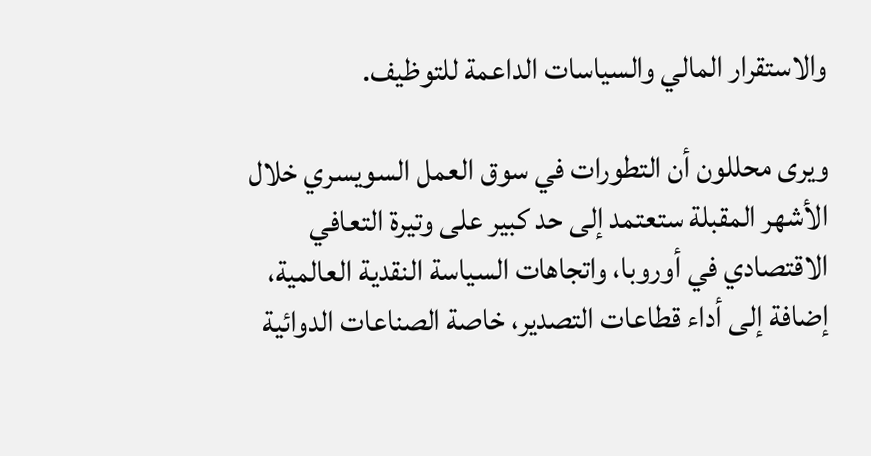والاستقرار المالي والسياسات الداعمة للتوظيف.

ويرى محللون أن التطورات في سوق العمل السويسري خلال الأشهر المقبلة ستعتمد إلى حد كبير على وتيرة التعافي الاقتصادي في أوروبا، واتجاهات السياسة النقدية العالمية، إضافة إلى أداء قطاعات التصدير، خاصة الصناعات الدوائية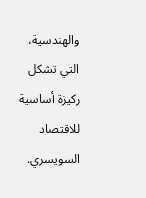والهندسية، التي تشكل ركيزة أساسية للاقتصاد السويسري.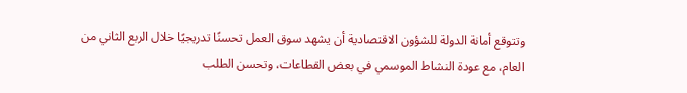وتتوقع أمانة الدولة للشؤون الاقتصادية أن يشهد سوق العمل تحسنًا تدريجيًا خلال الربع الثاني من العام، مع عودة النشاط الموسمي في بعض القطاعات، وتحسن الطلب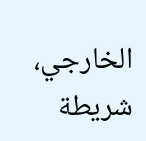الخارجي، شريطة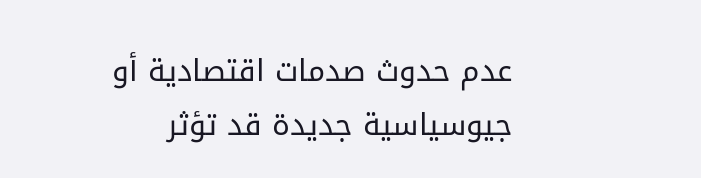عدم حدوث صدمات اقتصادية أو جيوسياسية جديدة قد تؤثر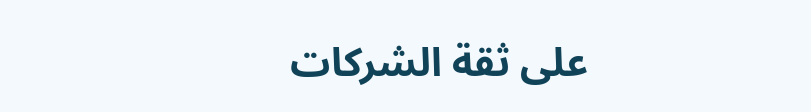على ثقة الشركات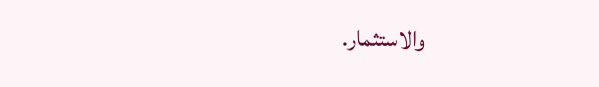والاستثمار.